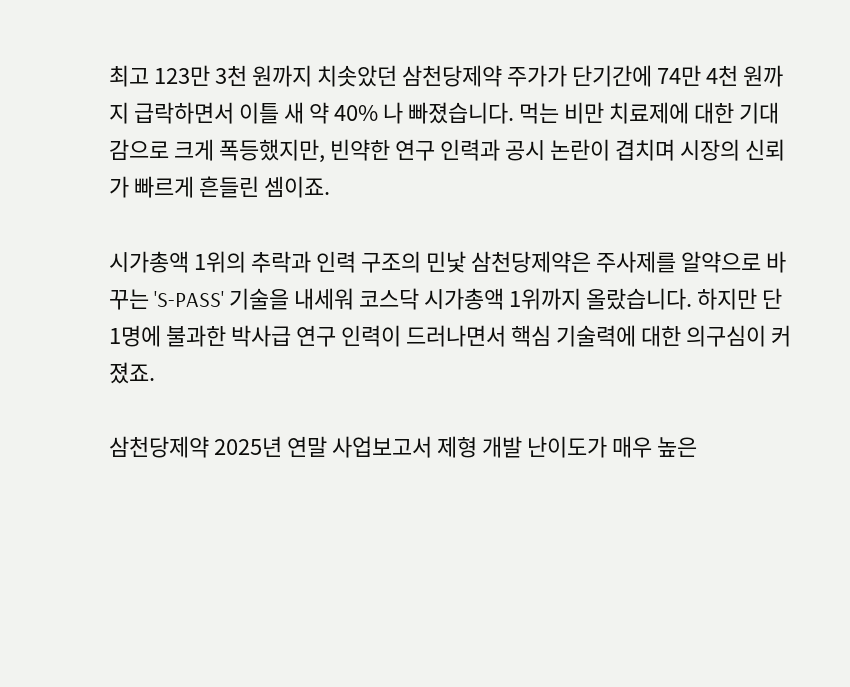최고 123만 3천 원까지 치솟았던 삼천당제약 주가가 단기간에 74만 4천 원까지 급락하면서 이틀 새 약 40% 나 빠졌습니다. 먹는 비만 치료제에 대한 기대감으로 크게 폭등했지만, 빈약한 연구 인력과 공시 논란이 겹치며 시장의 신뢰가 빠르게 흔들린 셈이죠.

시가총액 1위의 추락과 인력 구조의 민낯 삼천당제약은 주사제를 알약으로 바꾸는 'S-PASS' 기술을 내세워 코스닥 시가총액 1위까지 올랐습니다. 하지만 단 1명에 불과한 박사급 연구 인력이 드러나면서 핵심 기술력에 대한 의구심이 커졌죠.

삼천당제약 2025년 연말 사업보고서 제형 개발 난이도가 매우 높은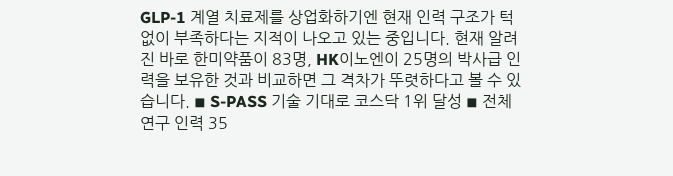GLP-1 계열 치료제를 상업화하기엔 현재 인력 구조가 턱없이 부족하다는 지적이 나오고 있는 중입니다. 현재 알려진 바로 한미약품이 83명, HK이노엔이 25명의 박사급 인력을 보유한 것과 비교하면 그 격차가 뚜렷하다고 볼 수 있습니다. ◾ S-PASS 기술 기대로 코스닥 1위 달성 ◾ 전체 연구 인력 35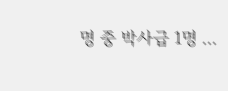명 중 박사급 1명 ...